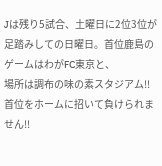Jは残り5試合、土曜日に2位3位が足踏みしての日曜日。首位鹿島のゲームはわがFC東京と、
場所は調布の味の素スタジアム!!首位をホームに招いて負けられません!!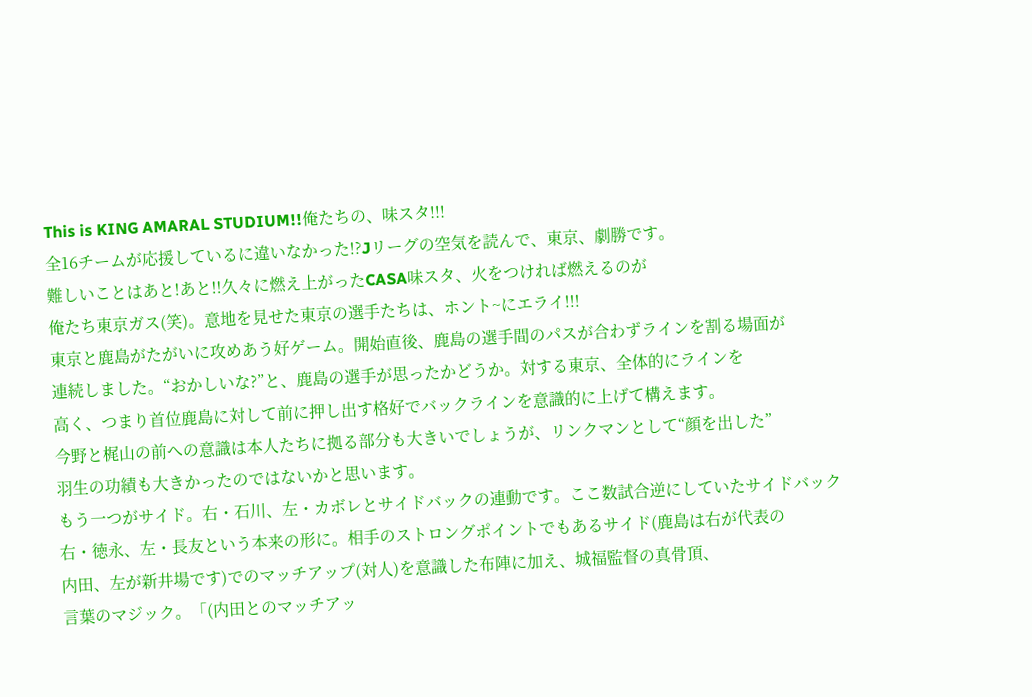This is KING AMARAL STUDIUM!!俺たちの、味スタ!!!
全16チームが応援しているに違いなかった!?Jリーグの空気を読んで、東京、劇勝です。
難しいことはあと!あと!!久々に燃え上がったCASA味スタ、火をつければ燃えるのが
俺たち東京ガス(笑)。意地を見せた東京の選手たちは、ホント~にエライ!!!
東京と鹿島がたがいに攻めあう好ゲーム。開始直後、鹿島の選手間のパスが合わずラインを割る場面が
連続しました。“おかしいな?”と、鹿島の選手が思ったかどうか。対する東京、全体的にラインを
高く、つまり首位鹿島に対して前に押し出す格好でバックラインを意識的に上げて構えます。
今野と梶山の前への意識は本人たちに拠る部分も大きいでしょうが、リンクマンとして“顔を出した”
羽生の功績も大きかったのではないかと思います。
もう一つがサイド。右・石川、左・カボレとサイドバックの連動です。ここ数試合逆にしていたサイドバック
右・徳永、左・長友という本来の形に。相手のストロングポイントでもあるサイド(鹿島は右が代表の
内田、左が新井場です)でのマッチアップ(対人)を意識した布陣に加え、城福監督の真骨頂、
言葉のマジック。「(内田とのマッチアッ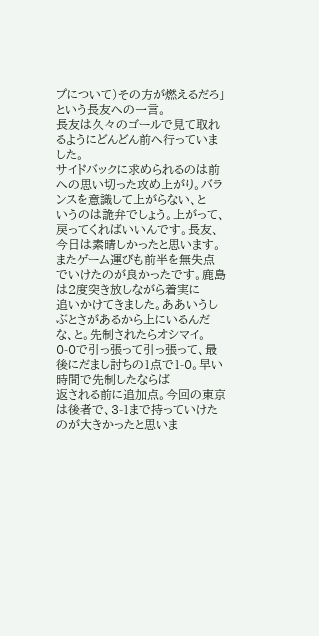プについて)その方が燃えるだろ」という長友への一言。
長友は久々のゴールで見て取れるようにどんどん前へ行っていました。
サイドバックに求められるのは前への思い切った攻め上がり。バランスを意識して上がらない、と
いうのは詭弁でしょう。上がって、戻ってくればいいんです。長友、今日は素晴しかったと思います。
またゲーム運びも前半を無失点でいけたのが良かったです。鹿島は2度突き放しながら着実に
追いかけてきました。ああいうしぶとさがあるから上にいるんだな、と。先制されたらオシマイ。
0-0で引っ張って引っ張って、最後にだまし討ちの1点で1-0。早い時間で先制したならば
返される前に追加点。今回の東京は後者で、3-1まで持っていけたのが大きかったと思いま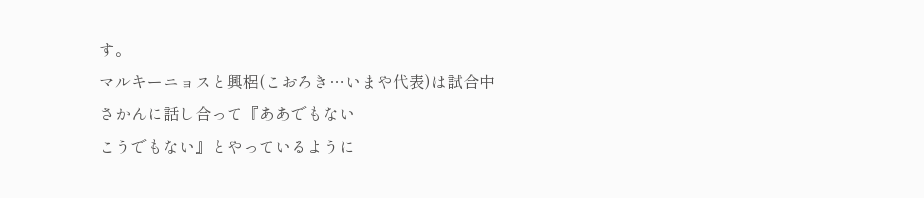す。
マルキーニョスと興梠(こおろき…いまや代表)は試合中さかんに話し合って『ああでもない
こうでもない』とやっているように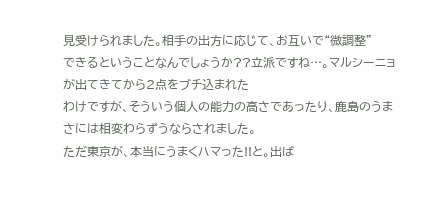見受けられました。相手の出方に応じて、お互いで“微調整”
できるということなんでしょうか??立派ですね…。マルシーニョが出てきてから2点をブチ込まれた
わけですが、そういう個人の能力の高さであったり、鹿島のうまさには相変わらずうならされました。
ただ東京が、本当にうまくハマった!!と。出ば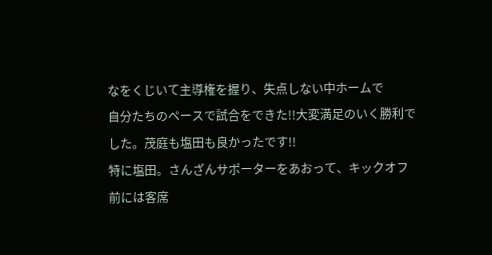なをくじいて主導権を握り、失点しない中ホームで
自分たちのペースで試合をできた!!大変満足のいく勝利でした。茂庭も塩田も良かったです!!
特に塩田。さんざんサポーターをあおって、キックオフ前には客席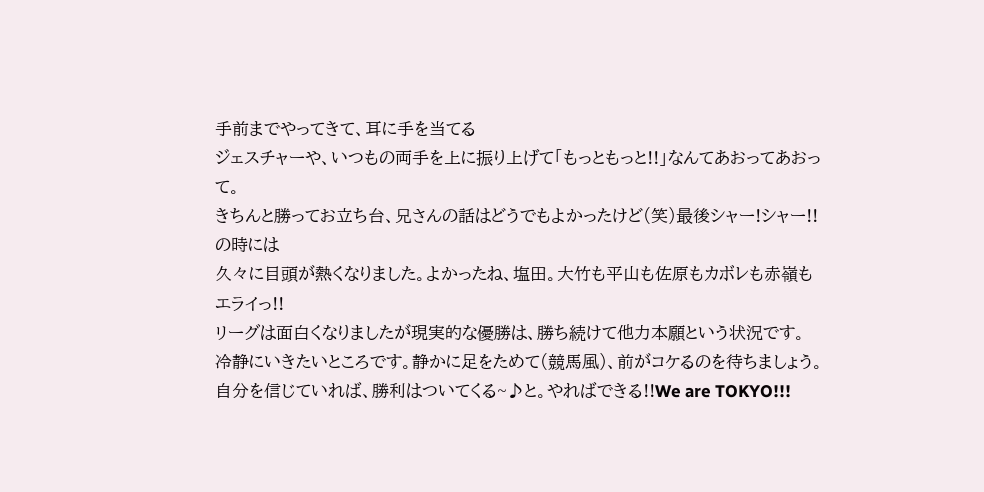手前までやってきて、耳に手を当てる
ジェスチャーや、いつもの両手を上に振り上げて「もっともっと!!」なんてあおってあおって。
きちんと勝ってお立ち台、兄さんの話はどうでもよかったけど(笑)最後シャー!シャー!!の時には
久々に目頭が熱くなりました。よかったね、塩田。大竹も平山も佐原もカボレも赤嶺もエライっ!!
リーグは面白くなりましたが現実的な優勝は、勝ち続けて他力本願という状況です。
冷静にいきたいところです。静かに足をためて(競馬風)、前がコケるのを待ちましょう。
自分を信じていれば、勝利はついてくる~♪と。やればできる!!We are TOKYO!!!